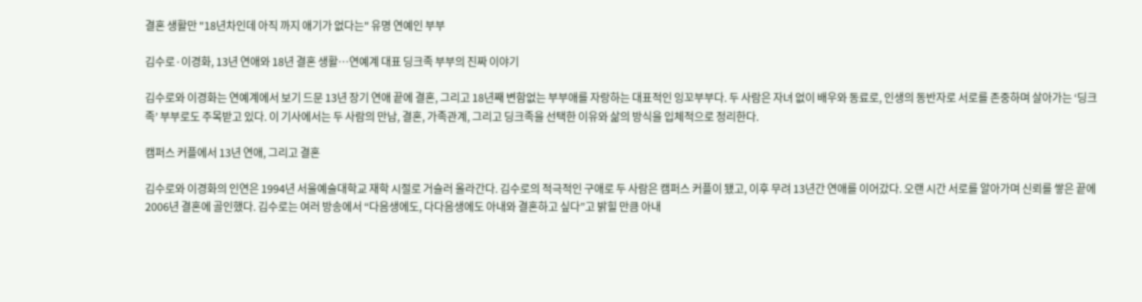결혼 생활만 "18년차인데 아직 까지 애기가 없다는" 유명 연예인 부부

김수로·이경화, 13년 연애와 18년 결혼 생활…연예계 대표 딩크족 부부의 진짜 이야기

김수로와 이경화는 연예계에서 보기 드문 13년 장기 연애 끝에 결혼, 그리고 18년째 변함없는 부부애를 자랑하는 대표적인 잉꼬부부다. 두 사람은 자녀 없이 배우와 동료로, 인생의 동반자로 서로를 존중하며 살아가는 ‘딩크족’ 부부로도 주목받고 있다. 이 기사에서는 두 사람의 만남, 결혼, 가족관계, 그리고 딩크족을 선택한 이유와 삶의 방식을 입체적으로 정리한다.

캠퍼스 커플에서 13년 연애, 그리고 결혼

김수로와 이경화의 인연은 1994년 서울예술대학교 재학 시절로 거슬러 올라간다. 김수로의 적극적인 구애로 두 사람은 캠퍼스 커플이 됐고, 이후 무려 13년간 연애를 이어갔다. 오랜 시간 서로를 알아가며 신뢰를 쌓은 끝에 2006년 결혼에 골인했다. 김수로는 여러 방송에서 “다음생에도, 다다음생에도 아내와 결혼하고 싶다”고 밝힐 만큼 아내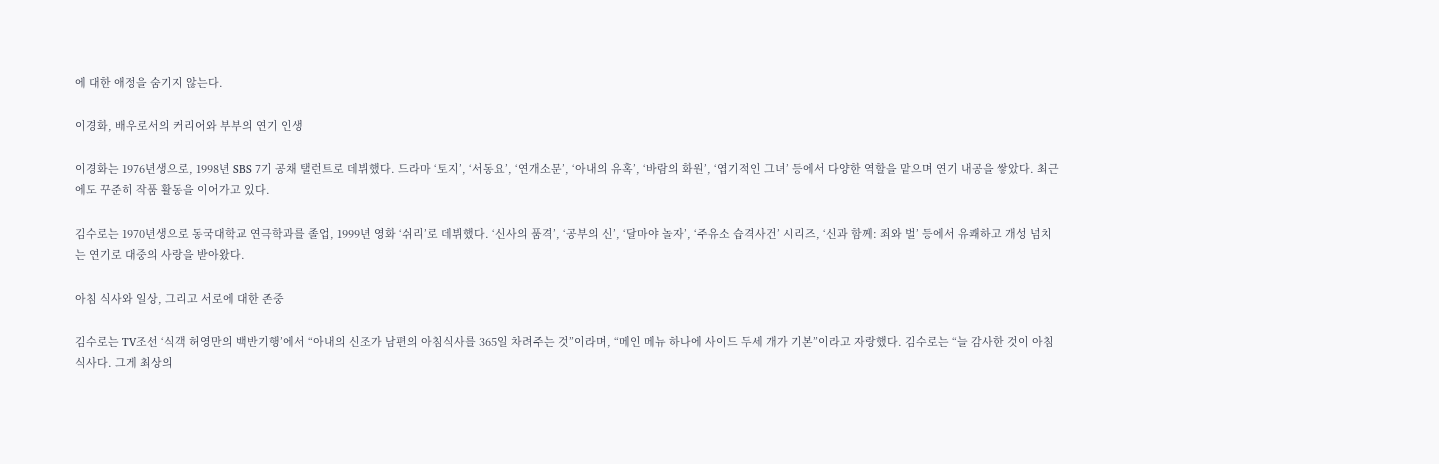에 대한 애정을 숨기지 않는다.

이경화, 배우로서의 커리어와 부부의 연기 인생

이경화는 1976년생으로, 1998년 SBS 7기 공채 탤런트로 데뷔했다. 드라마 ‘토지’, ‘서동요’, ‘연개소문’, ‘아내의 유혹’, ‘바람의 화원’, ‘엽기적인 그녀’ 등에서 다양한 역할을 맡으며 연기 내공을 쌓았다. 최근에도 꾸준히 작품 활동을 이어가고 있다.

김수로는 1970년생으로 동국대학교 연극학과를 졸업, 1999년 영화 ‘쉬리’로 데뷔했다. ‘신사의 품격’, ‘공부의 신’, ‘달마야 놀자’, ‘주유소 습격사건’ 시리즈, ‘신과 함께: 죄와 벌’ 등에서 유쾌하고 개성 넘치는 연기로 대중의 사랑을 받아왔다.

아침 식사와 일상, 그리고 서로에 대한 존중

김수로는 TV조선 ‘식객 허영만의 백반기행’에서 “아내의 신조가 남편의 아침식사를 365일 차려주는 것”이라며, “메인 메뉴 하나에 사이드 두세 개가 기본”이라고 자랑했다. 김수로는 “늘 감사한 것이 아침 식사다. 그게 최상의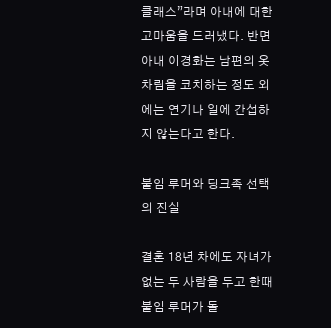클래스”라며 아내에 대한 고마움을 드러냈다. 반면 아내 이경화는 남편의 옷차림을 코치하는 정도 외에는 연기나 일에 간섭하지 않는다고 한다.

불임 루머와 딩크족 선택의 진실

결혼 18년 차에도 자녀가 없는 두 사람을 두고 한때 불임 루머가 돌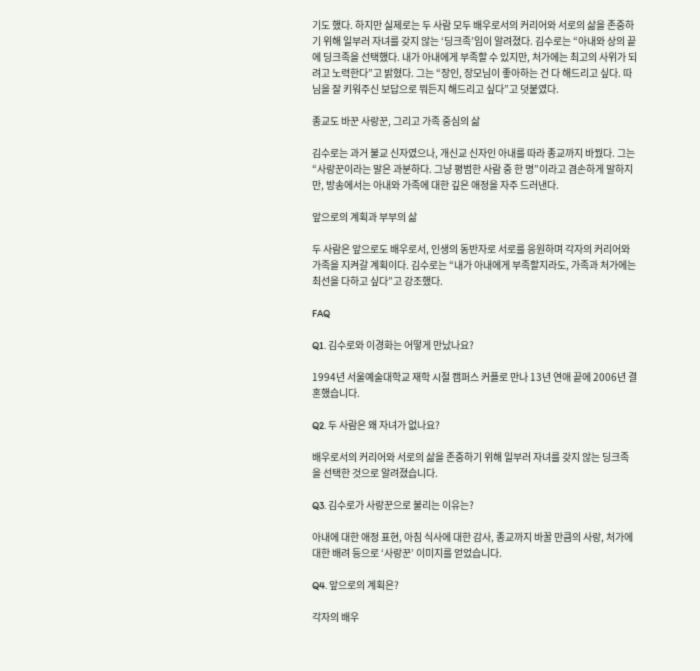기도 했다. 하지만 실제로는 두 사람 모두 배우로서의 커리어와 서로의 삶을 존중하기 위해 일부러 자녀를 갖지 않는 ‘딩크족’임이 알려졌다. 김수로는 “아내와 상의 끝에 딩크족을 선택했다. 내가 아내에게 부족할 수 있지만, 처가에는 최고의 사위가 되려고 노력한다”고 밝혔다. 그는 “장인, 장모님이 좋아하는 건 다 해드리고 싶다. 따님을 잘 키워주신 보답으로 뭐든지 해드리고 싶다”고 덧붙였다.

종교도 바꾼 사랑꾼, 그리고 가족 중심의 삶

김수로는 과거 불교 신자였으나, 개신교 신자인 아내를 따라 종교까지 바꿨다. 그는 “사랑꾼이라는 말은 과분하다. 그냥 평범한 사람 중 한 명”이라고 겸손하게 말하지만, 방송에서는 아내와 가족에 대한 깊은 애정을 자주 드러낸다.

앞으로의 계획과 부부의 삶

두 사람은 앞으로도 배우로서, 인생의 동반자로 서로를 응원하며 각자의 커리어와 가족을 지켜갈 계획이다. 김수로는 “내가 아내에게 부족할지라도, 가족과 처가에는 최선을 다하고 싶다”고 강조했다.

FAQ

Q1. 김수로와 이경화는 어떻게 만났나요?

1994년 서울예술대학교 재학 시절 캠퍼스 커플로 만나 13년 연애 끝에 2006년 결혼했습니다.

Q2. 두 사람은 왜 자녀가 없나요?

배우로서의 커리어와 서로의 삶을 존중하기 위해 일부러 자녀를 갖지 않는 딩크족을 선택한 것으로 알려졌습니다.

Q3. 김수로가 사랑꾼으로 불리는 이유는?

아내에 대한 애정 표현, 아침 식사에 대한 감사, 종교까지 바꿀 만큼의 사랑, 처가에 대한 배려 등으로 ‘사랑꾼’ 이미지를 얻었습니다.

Q4. 앞으로의 계획은?

각자의 배우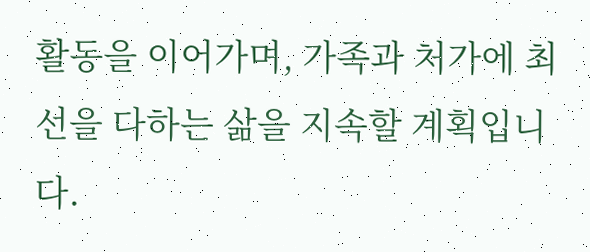활동을 이어가며, 가족과 처가에 최선을 다하는 삶을 지속할 계획입니다.